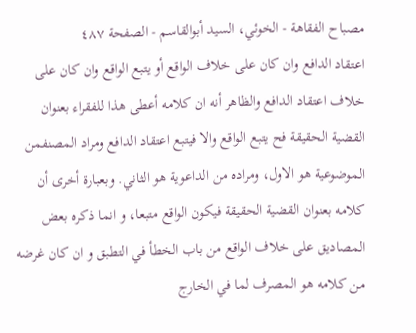مصباح الفقاهة - الخوئي، السيد أبوالقاسم - الصفحة ٤٨٧
اعتقاد الدافع وان كان على خلاف الواقع أو يتبع الواقع وان كان على خلاف اعتقاد الدافع والظاهر أنه ان كلامه أعطى هذا للفقراء بعنوان القضية الحقيقة فح يتبع الواقع والا فيتبع اعتقاد الدافع ومراد المصنفمن الموضوعية هو الاول، ومراده من الداعوية هو الثاني. وبعبارة أخرى أن كلامه بعنوان القضية الحقيقة فيكون الواقع متبعا، و انما ذكره بعض المصاديق على خلاف الواقع من باب الخطأ في التطبق و ان كان غرضه من كلامه هو المصرف لما في الخارج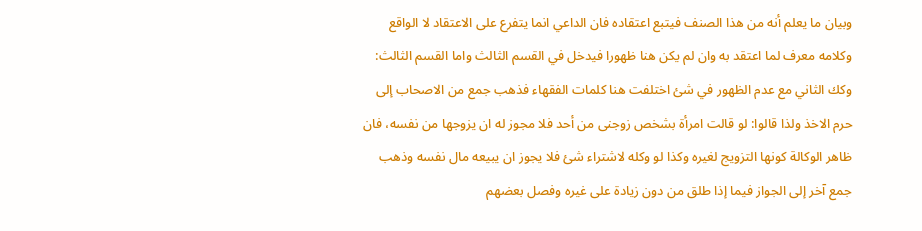وبيان ما يعلم أنه من هذا الصنف فيتبع اعتقاده فان الداعي انما يتفرع على الاعتقاد لا الواقع وكلامه معرف لما اعتقد به وان لم يكن هنا ظهورا فيدخل في القسم الثالث واما القسم الثالث: وكك الثاني مع عدم الظهور في شئ اختلفت هنا كلمات الفقهاء فذهب جمع من الاصحاب إلى حرم الاخذ ولذا قالوا: لو قالت امرأة بشخص زوجنى من أحد فلا مجوز له ان يزوجها من نفسه، فان ظاهر الوكالة كونها التزويج لغيره وكذا لو وكله لاشتراء شئ فلا يجوز ان يبيعه مال نفسه وذهب جمع آخر إلى الجواز فيما إذا طلق من دون زيادة على غيره وفصل بعضهم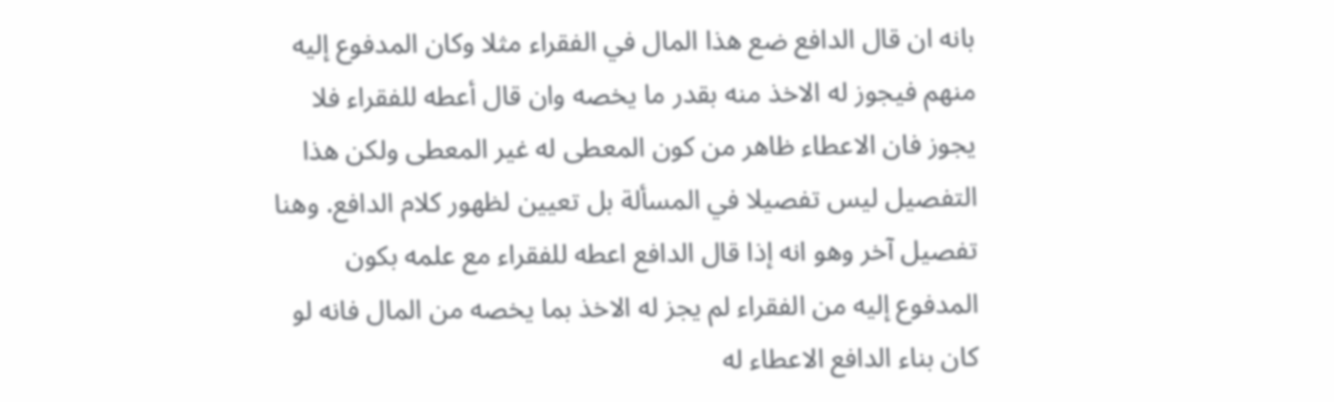بانه ان قال الدافع ضع هذا المال في الفقراء مثلا وكان المدفوع إليه منهم فيجوز له الاخذ منه بقدر ما يخصه وان قال أعطه للفقراء فلا يجوز فان الاعطاء ظاهر من كون المعطى له غير المعطى ولكن هذا التفصيل ليس تفصيلا في المسألة بل تعيين لظهور كلام الدافع. وهنا تفصيل آخر وهو انه إذا قال الدافع اعطه للفقراء مع علمه بكون المدفوع إليه من الفقراء لم يجز له الاخذ بما يخصه من المال فانه لو كان بناء الدافع الاعطاء له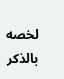لخصه بالذكر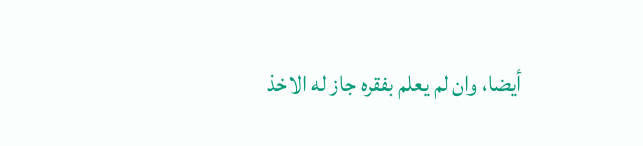أيضا، وان لم يعلم بفقره جاز له الاخذ